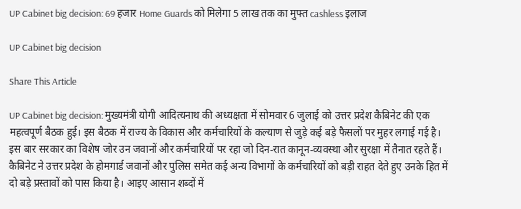UP Cabinet big decision: 69 हजार Home Guards को मिलेगा 5 लाख तक का मुफ्त cashless इलाज

UP Cabinet big decision

Share This Article

UP Cabinet big decision: मुख्यमंत्री योगी आदित्यनाथ की अध्यक्षता में सोमवार 6 जुलाई को उत्तर प्रदेश कैबिनेट की एक महत्वपूर्ण बैठक हुई। इस बैठक में राज्य के विकास और कर्मचारियों के कल्याण से जुड़े कई बड़े फैसलों पर मुहर लगाई गई है। इस बार सरकार का विशेष जोर उन जवानों और कर्मचारियों पर रहा जो दिन-रात कानून-व्यवस्था और सुरक्षा में तैनात रहते हैं। कैबिनेट ने उत्तर प्रदेश के होमगार्ड जवानों और पुलिस समेत कई अन्य विभागों के कर्मचारियों को बड़ी राहत देते हुए उनके हित में दो बड़े प्रस्तावों को पास किया है। आइए आसान शब्दों में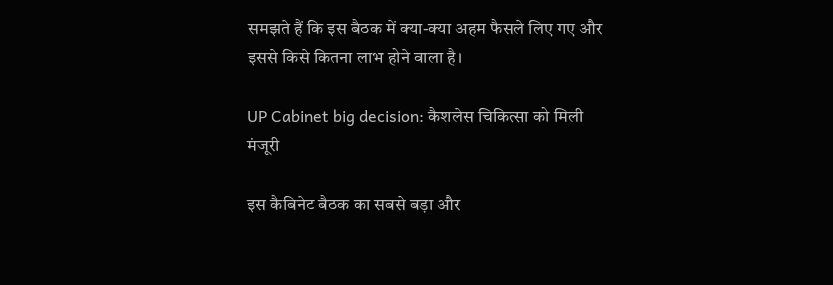समझते हैं कि इस बैठक में क्या-क्या अहम फैसले लिए गए और इससे किसे कितना लाभ होने वाला है।

UP Cabinet big decision: कैशलेस चिकित्सा को मिली मंजूरी

इस कैबिनेट बैठक का सबसे बड़ा और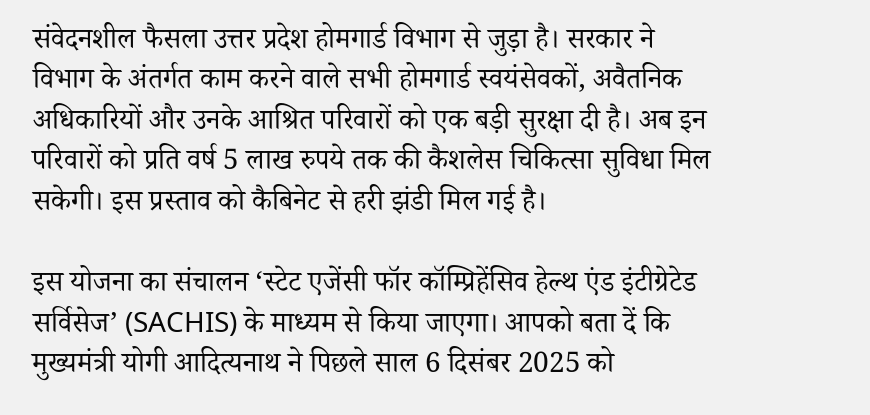संवेदनशील फैसला उत्तर प्रदेश होमगार्ड विभाग से जुड़ा है। सरकार ने विभाग के अंतर्गत काम करने वाले सभी होमगार्ड स्वयंसेवकों, अवैतनिक अधिकारियों और उनके आश्रित परिवारों को एक बड़ी सुरक्षा दी है। अब इन परिवारों को प्रति वर्ष 5 लाख रुपये तक की कैशलेस चिकित्सा सुविधा मिल सकेगी। इस प्रस्ताव को कैबिनेट से हरी झंडी मिल गई है।

इस योजना का संचालन ‘स्टेट एजेंसी फॉर कॉम्प्रिहेंसिव हेल्थ एंड इंटीग्रेटेड सर्विसेज’ (SACHIS) के माध्यम से किया जाएगा। आपको बता दें कि मुख्यमंत्री योगी आदित्यनाथ ने पिछले साल 6 दिसंबर 2025 को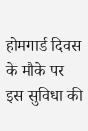होमगार्ड दिवस के मौके पर इस सुविधा की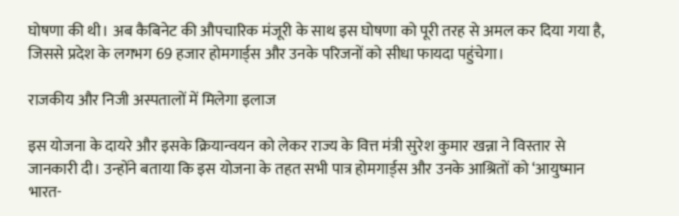घोषणा की थी। अब कैबिनेट की औपचारिक मंजूरी के साथ इस घोषणा को पूरी तरह से अमल कर दिया गया है, जिससे प्रदेश के लगभग 69 हजार होमगार्ड्स और उनके परिजनों को सीधा फायदा पहुंचेगा।

राजकीय और निजी अस्पतालों में मिलेगा इलाज

इस योजना के दायरे और इसके क्रियान्वयन को लेकर राज्य के वित्त मंत्री सुरेश कुमार खन्ना ने विस्तार से जानकारी दी। उन्होंने बताया कि इस योजना के तहत सभी पात्र होमगार्ड्स और उनके आश्रितों को ‘आयुष्मान भारत-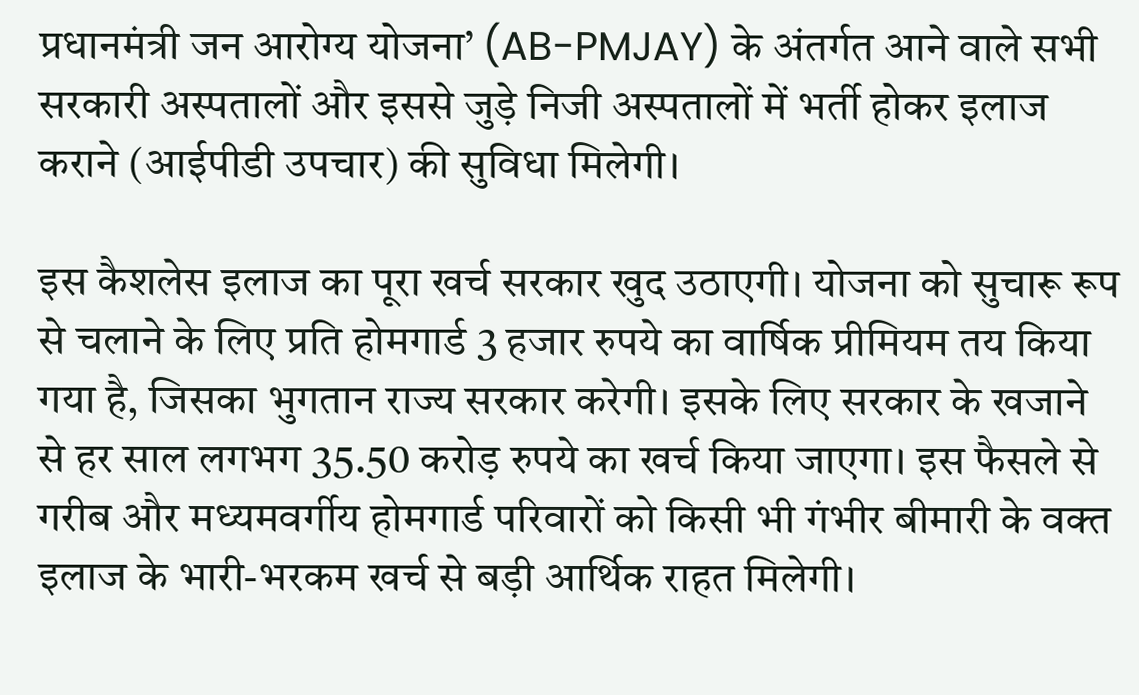प्रधानमंत्री जन आरोग्य योजना’ (AB-PMJAY) के अंतर्गत आने वाले सभी सरकारी अस्पतालों और इससे जुड़े निजी अस्पतालों में भर्ती होकर इलाज कराने (आईपीडी उपचार) की सुविधा मिलेगी।

इस कैशलेस इलाज का पूरा खर्च सरकार खुद उठाएगी। योजना को सुचारू रूप से चलाने के लिए प्रति होमगार्ड 3 हजार रुपये का वार्षिक प्रीमियम तय किया गया है, जिसका भुगतान राज्य सरकार करेगी। इसके लिए सरकार के खजाने से हर साल लगभग 35.50 करोड़ रुपये का खर्च किया जाएगा। इस फैसले से गरीब और मध्यमवर्गीय होमगार्ड परिवारों को किसी भी गंभीर बीमारी के वक्त इलाज के भारी-भरकम खर्च से बड़ी आर्थिक राहत मिलेगी।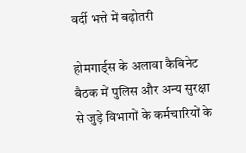वर्दी भत्ते में बढ़ोतरी

होमगार्ड्स के अलावा कैबिनेट बैठक में पुलिस और अन्य सुरक्षा से जुड़े विभागों के कर्मचारियों के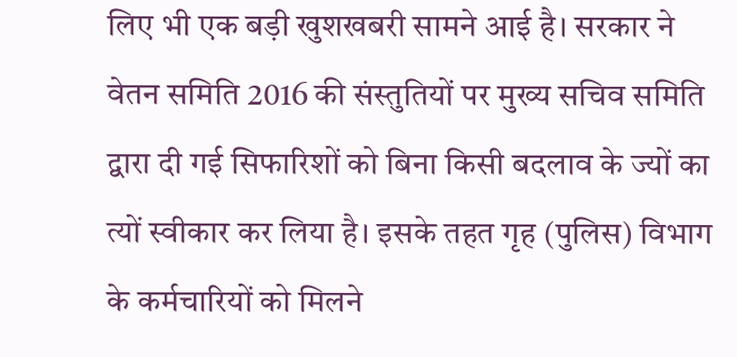लिए भी एक बड़ी खुशखबरी सामने आई है। सरकार ने वेतन समिति 2016 की संस्तुतियों पर मुख्य सचिव समिति द्वारा दी गई सिफारिशों को बिना किसी बदलाव के ज्यों का त्यों स्वीकार कर लिया है। इसके तहत गृह (पुलिस) विभाग के कर्मचारियों को मिलने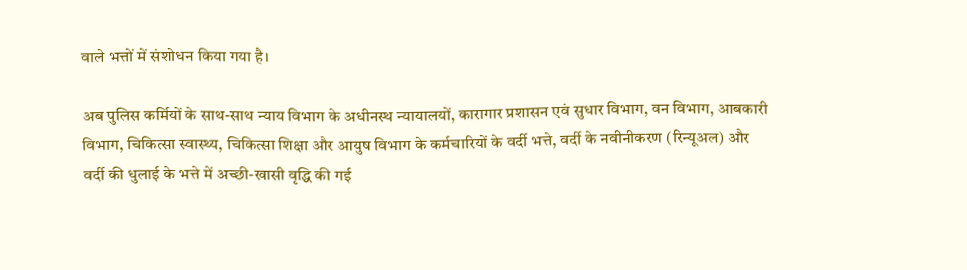वाले भत्तों में संशोधन किया गया है।

अब पुलिस कर्मियों के साथ-साथ न्याय विभाग के अधीनस्थ न्यायालयों, कारागार प्रशासन एवं सुधार विभाग, वन विभाग, आबकारी विभाग, चिकित्सा स्वास्थ्य, चिकित्सा शिक्षा और आयुष विभाग के कर्मचारियों के वर्दी भत्ते, वर्दी के नवीनीकरण (रिन्यूअल) और वर्दी की धुलाई के भत्ते में अच्छी-खासी वृद्धि की गई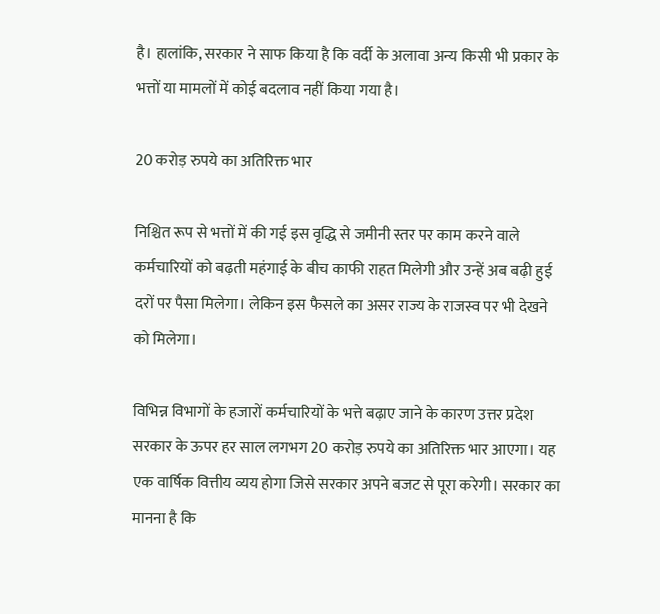है। हालांकि, सरकार ने साफ किया है कि वर्दी के अलावा अन्य किसी भी प्रकार के भत्तों या मामलों में कोई बदलाव नहीं किया गया है।

20 करोड़ रुपये का अतिरिक्त भार

निश्चित रूप से भत्तों में की गई इस वृद्धि से जमीनी स्तर पर काम करने वाले कर्मचारियों को बढ़ती महंगाई के बीच काफी राहत मिलेगी और उन्हें अब बढ़ी हुई दरों पर पैसा मिलेगा। लेकिन इस फैसले का असर राज्य के राजस्व पर भी देखने को मिलेगा।

विभिन्न विभागों के हजारों कर्मचारियों के भत्ते बढ़ाए जाने के कारण उत्तर प्रदेश सरकार के ऊपर हर साल लगभग 20 करोड़ रुपये का अतिरिक्त भार आएगा। यह एक वार्षिक वित्तीय व्यय होगा जिसे सरकार अपने बजट से पूरा करेगी। सरकार का मानना है कि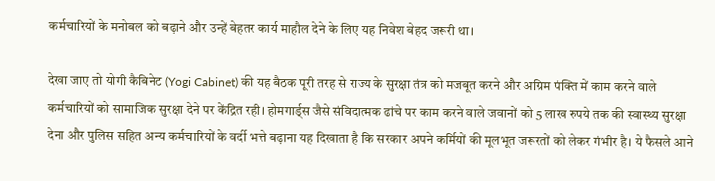कर्मचारियों के मनोबल को बढ़ाने और उन्हें बेहतर कार्य माहौल देने के लिए यह निवेश बेहद जरूरी था।

देखा जाए तो योगी कैबिनेट (Yogi Cabinet) की यह बैठक पूरी तरह से राज्य के सुरक्षा तंत्र को मजबूत करने और अग्रिम पंक्ति में काम करने वाले कर्मचारियों को सामाजिक सुरक्षा देने पर केंद्रित रही। होमगार्ड्स जैसे संविदात्मक ढांचे पर काम करने वाले जवानों को 5 लाख रुपये तक की स्वास्थ्य सुरक्षा देना और पुलिस सहित अन्य कर्मचारियों के वर्दी भत्ते बढ़ाना यह दिखाता है कि सरकार अपने कर्मियों की मूलभूत जरूरतों को लेकर गंभीर है। ये फैसले आने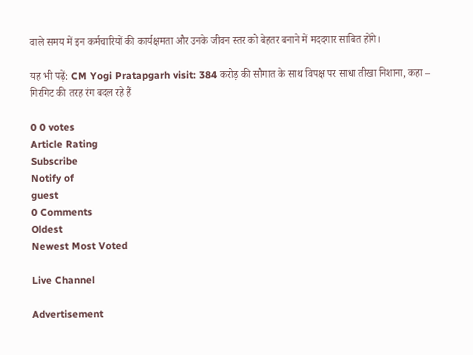वाले समय में इन कर्मचारियों की कार्यक्षमता और उनके जीवन स्तर को बेहतर बनाने में मददगार साबित होंगे।

यह भी पढ़ें: CM Yogi Pratapgarh visit: 384 करोड़ की सौगात के साथ विपक्ष पर साधा तीखा निशाना, कहा – गिरगिट की तरह रंग बदल रहे हैं

0 0 votes
Article Rating
Subscribe
Notify of
guest
0 Comments
Oldest
Newest Most Voted

Live Channel

Advertisement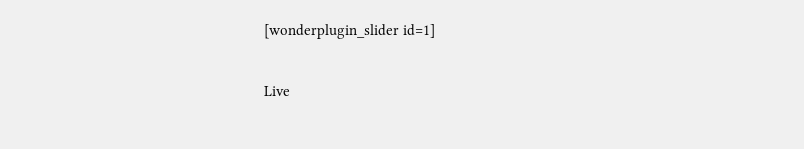[wonderplugin_slider id=1]

Live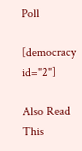Poll

[democracy id="2"]

Also Read This